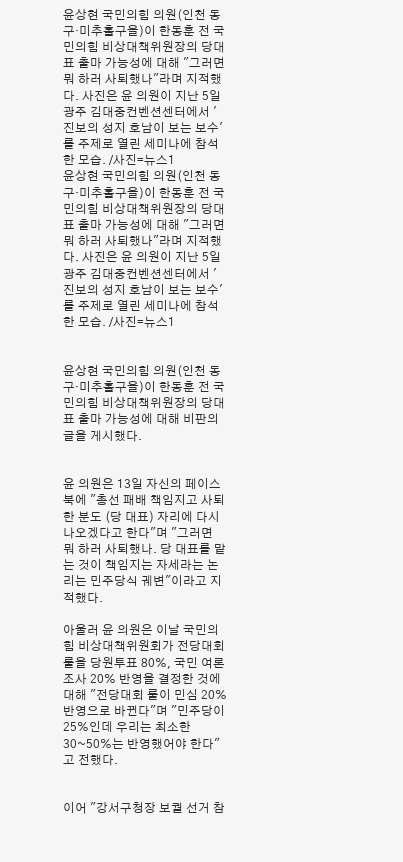윤상현 국민의힘 의원(인천 동구·미추홀구을)이 한동훈 전 국민의힘 비상대책위원장의 당대표 출마 가능성에 대해 "그러면 뭐 하러 사퇴했나"라며 지적했다. 사진은 윤 의원이 지난 5일 광주 김대중컨벤션센터에서 '진보의 성지 호남이 보는 보수'를 주제로 열린 세미나에 참석한 모습. /사진=뉴스1
윤상현 국민의힘 의원(인천 동구·미추홀구을)이 한동훈 전 국민의힘 비상대책위원장의 당대표 출마 가능성에 대해 "그러면 뭐 하러 사퇴했나"라며 지적했다. 사진은 윤 의원이 지난 5일 광주 김대중컨벤션센터에서 '진보의 성지 호남이 보는 보수'를 주제로 열린 세미나에 참석한 모습. /사진=뉴스1


윤상현 국민의힘 의원(인천 동구·미추홀구을)이 한동훈 전 국민의힘 비상대책위원장의 당대표 출마 가능성에 대해 비판의 글을 게시했다.


윤 의원은 13일 자신의 페이스북에 "총선 패배 책임지고 사퇴한 분도 (당 대표) 자리에 다시 나오겠다고 한다"며 "그러면 뭐 하러 사퇴했나. 당 대표를 맡는 것이 책임지는 자세라는 논리는 민주당식 궤변"이라고 지적했다.

아울러 윤 의원은 이날 국민의힘 비상대책위원회가 전당대회 룰을 당원투표 80%, 국민 여론조사 20% 반영을 결정한 것에 대해 "전당대회 룰이 민심 20% 반영으로 바뀐다"며 "민주당이 25%인데 우리는 최소한 30~50%는 반영했어야 한다"고 전했다.


이어 "강서구청장 보궐 선거 참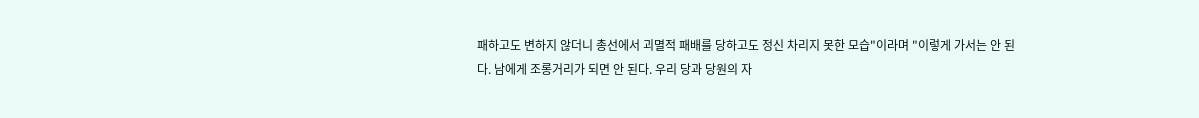패하고도 변하지 않더니 총선에서 괴멸적 패배를 당하고도 정신 차리지 못한 모습"이라며 "이렇게 가서는 안 된다. 남에게 조롱거리가 되면 안 된다. 우리 당과 당원의 자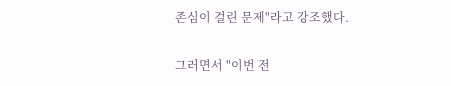존심이 걸린 문제"라고 강조했다.

그러면서 "이번 전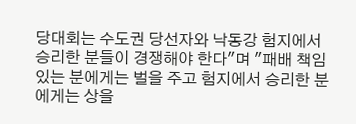당대회는 수도권 당선자와 낙동강 험지에서 승리한 분들이 경쟁해야 한다"며 "패배 책임 있는 분에게는 벌을 주고 험지에서 승리한 분에게는 상을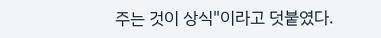주는 것이 상식"이라고 덧붙였다.